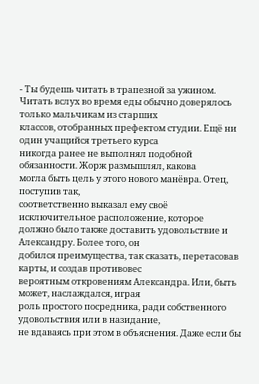- Ты будешь читать в трапезной за ужином.
Читать вслух во время еды обычно доверялось только мальчикам из старших
классов, отобранных префектом студии. Ещё ни один учащийся третьего курса
никогда ранее не выполнял подобной обязанности. Жорж размышлял, какова
могла быть цель у этого нового манёвра. Отец, поступив так,
соответственно выказал ему своё исключительное расположение, которое
должно было также доставить удовольствие и Александру. Более того, он
добился преимущества, так сказать, перетасовав карты, и создав противовес
вероятным откровениям Александра. Или, быть может, наслаждался, играя
роль простого посредника, ради собственного удовольствия или в назидание,
не вдаваясь при этом в объяснения. Даже если бы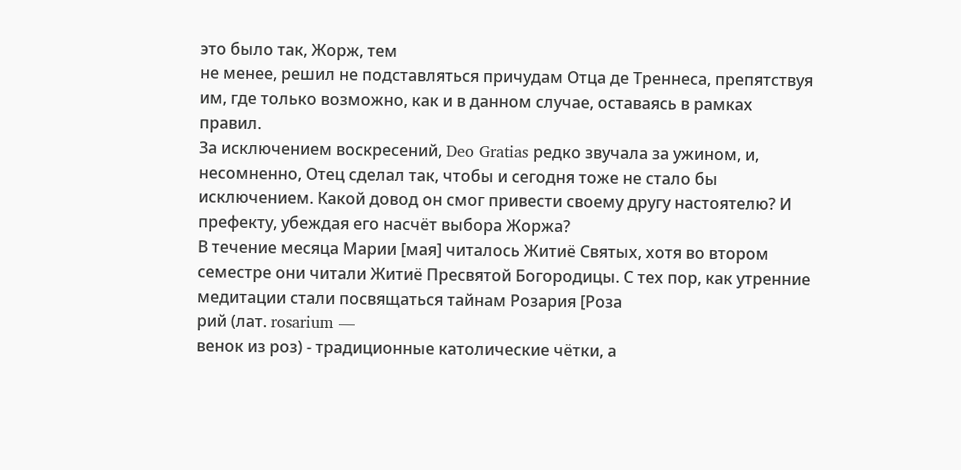это было так, Жорж, тем
не менее, решил не подставляться причудам Отца де Треннеса, препятствуя
им, где только возможно, как и в данном случае, оставаясь в рамках
правил.
За исключением воскресений, Deo Gratias редко звучала за ужином, и,
несомненно, Отец сделал так, чтобы и сегодня тоже не стало бы
исключением. Какой довод он смог привести своему другу настоятелю? И
префекту, убеждая его насчёт выбора Жоржа?
В течение месяца Марии [мая] читалось Житиё Святых, хотя во втором
семестре они читали Житиё Пресвятой Богородицы. С тех пор, как утренние
медитации стали посвящаться тайнам Розария [Роза
рий (лат. rosarium —
венок из роз) - традиционные католические чётки, а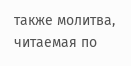также молитва,
читаемая по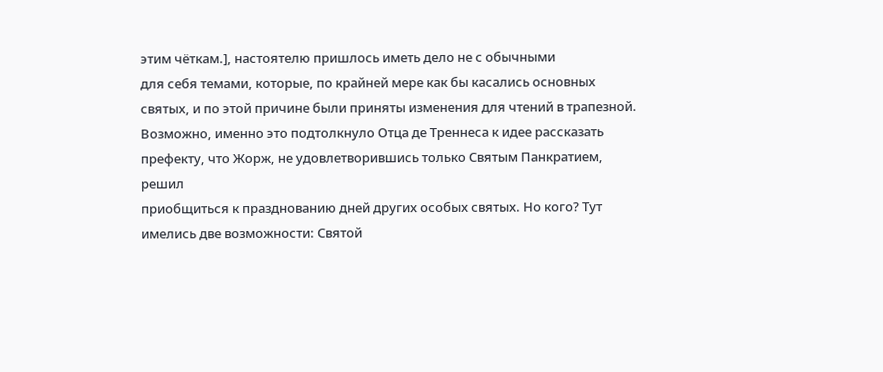этим чёткам.], настоятелю пришлось иметь дело не с обычными
для себя темами, которые, по крайней мере как бы касались основных
святых, и по этой причине были приняты изменения для чтений в трапезной.
Возможно, именно это подтолкнуло Отца де Треннеса к идее рассказать
префекту, что Жорж, не удовлетворившись только Святым Панкратием, решил
приобщиться к празднованию дней других особых святых. Но кого? Тут
имелись две возможности: Святой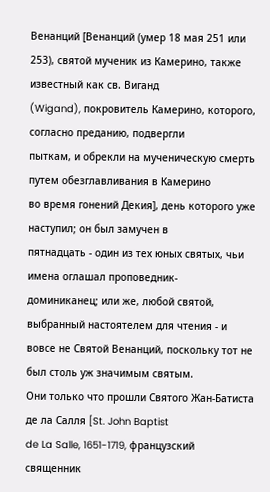Венанций [Венанций (умер 18 мая 251 или
253), святой мученик из Камерино, также известный как св. Виганд
(Wigand), покровитель Камерино, которого, согласно преданию, подвергли
пыткам, и обрекли на мученическую смерть путем обезглавливания в Камерино
во время гонений Декия], день которого уже наступил; он был замучен в
пятнадцать - один из тех юных святых, чьи имена оглашал проповедник-
доминиканец; или же, любой святой, выбранный настоятелем для чтения - и
вовсе не Святой Венанций, поскольку тот не был столь уж значимым святым.
Они только что прошли Святого Жан-Батиста де ла Салля [St. John Baptist
de La Salle, 1651-1719, французский священник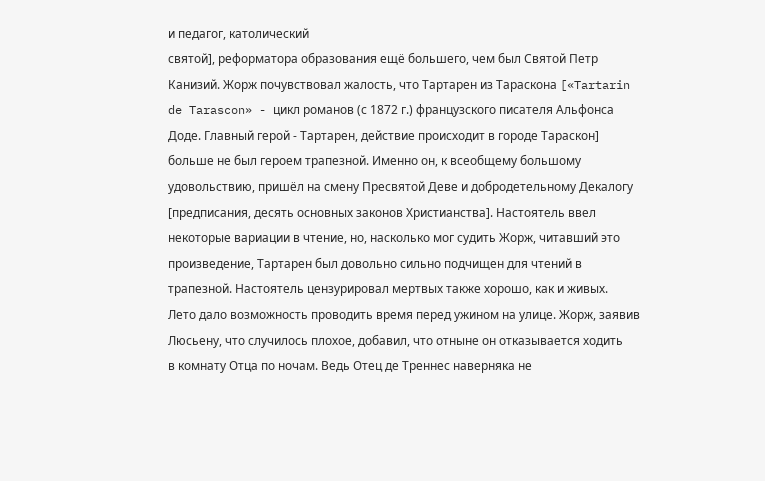и педагог, католический
святой], реформатора образования ещё большего, чем был Святой Петр
Канизий. Жорж почувствовал жалость, что Тартарен из Тараскона [«Tartarin
de Tarascon» - цикл романов (с 1872 г.) французского писателя Альфонса
Доде. Главный герой - Тартарен, действие происходит в городе Тараскон]
больше не был героем трапезной. Именно он, к всеобщему большому
удовольствию, пришёл на смену Пресвятой Деве и добродетельному Декалогу
[предписания, десять основных законов Христианства]. Настоятель ввел
некоторые вариации в чтение, но, насколько мог судить Жорж, читавший это
произведение, Тартарен был довольно сильно подчищен для чтений в
трапезной. Настоятель цензурировал мертвых также хорошо, как и живых.
Лето дало возможность проводить время перед ужином на улице. Жорж, заявив
Люсьену, что случилось плохое, добавил, что отныне он отказывается ходить
в комнату Отца по ночам. Ведь Отец де Треннес наверняка не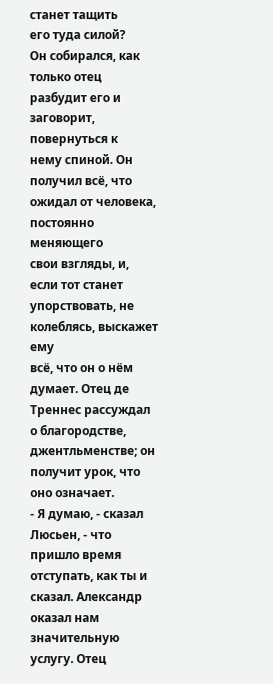станет тащить
его туда силой?
Он собирался, как только отец разбудит его и заговорит, повернуться к
нему спиной. Он получил всё, что ожидал от человека, постоянно меняющего
свои взгляды, и, если тот станет упорствовать, не колеблясь, выскажет ему
всё, что он о нём думает. Отец де Треннес рассуждал о благородстве,
джентльменстве; он получит урок, что оно означает.
- Я думаю, - сказал Люсьен, - что пришло время отступать, как ты и
сказал. Александр оказал нам значительную услугу. Отец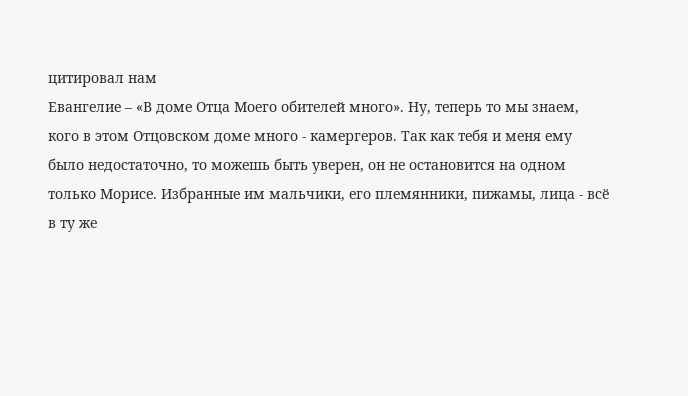цитировал нам
Евангелие – «В доме Отца Моего обителей много». Ну, теперь то мы знаем,
кого в этом Отцовском доме много - камергеров. Так как тебя и меня ему
было недостаточно, то можешь быть уверен, он не остановится на одном
только Морисе. Избранные им мальчики, его племянники, пижамы, лица - всё
в ту же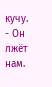кучу.
- Он лжёт нам.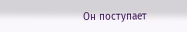Он поступает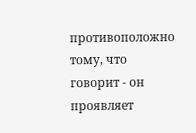противоположно тому, что говорит - он
проявляет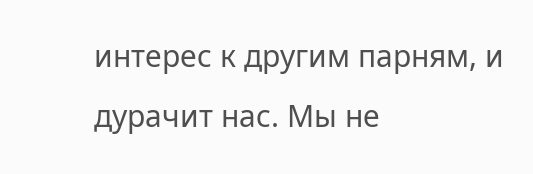интерес к другим парням, и дурачит нас. Мы не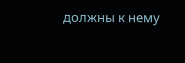должны к нему